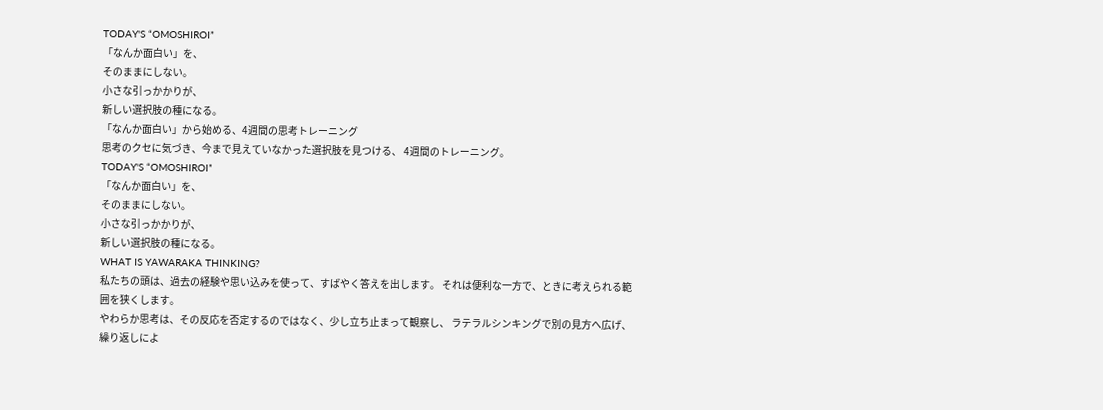TODAY'S “OMOSHIROI”
「なんか面白い」を、
そのままにしない。
小さな引っかかりが、
新しい選択肢の種になる。
「なんか面白い」から始める、4週間の思考トレーニング
思考のクセに気づき、今まで見えていなかった選択肢を見つける、 4週間のトレーニング。
TODAY'S “OMOSHIROI”
「なんか面白い」を、
そのままにしない。
小さな引っかかりが、
新しい選択肢の種になる。
WHAT IS YAWARAKA THINKING?
私たちの頭は、過去の経験や思い込みを使って、すばやく答えを出します。 それは便利な一方で、ときに考えられる範囲を狭くします。
やわらか思考は、その反応を否定するのではなく、少し立ち止まって観察し、 ラテラルシンキングで別の見方へ広げ、繰り返しによ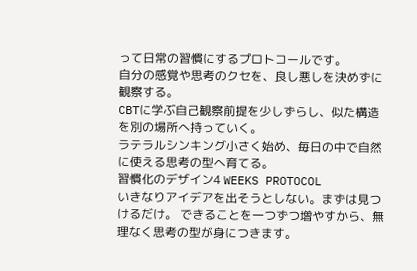って日常の習慣にするプロトコールです。
自分の感覚や思考のクセを、良し悪しを決めずに観察する。
CBTに学ぶ自己観察前提を少しずらし、似た構造を別の場所へ持っていく。
ラテラルシンキング小さく始め、毎日の中で自然に使える思考の型へ育てる。
習慣化のデザイン4 WEEKS PROTOCOL
いきなりアイデアを出そうとしない。まずは見つけるだけ。 できることを一つずつ増やすから、無理なく思考の型が身につきます。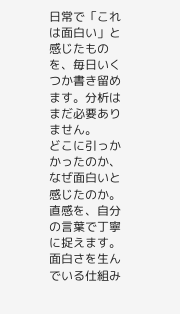日常で「これは面白い」と感じたものを、毎日いくつか書き留めます。分析はまだ必要ありません。
どこに引っかかったのか、なぜ面白いと感じたのか。直感を、自分の言葉で丁寧に捉えます。
面白さを生んでいる仕組み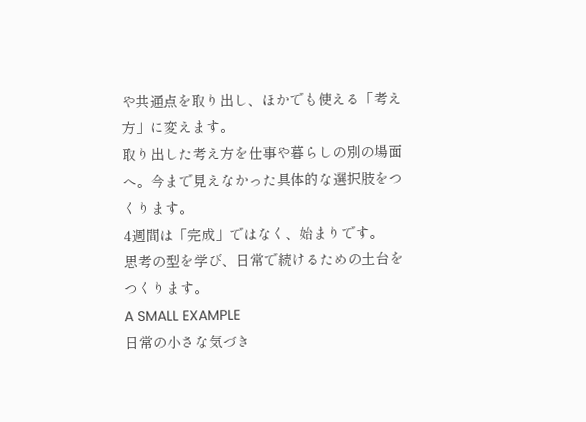や共通点を取り出し、ほかでも使える「考え方」に変えます。
取り出した考え方を仕事や暮らしの別の場面へ。今まで見えなかった具体的な選択肢をつくります。
4週間は「完成」ではなく、始まりです。
思考の型を学び、日常で続けるための土台をつくります。
A SMALL EXAMPLE
日常の小さな気づき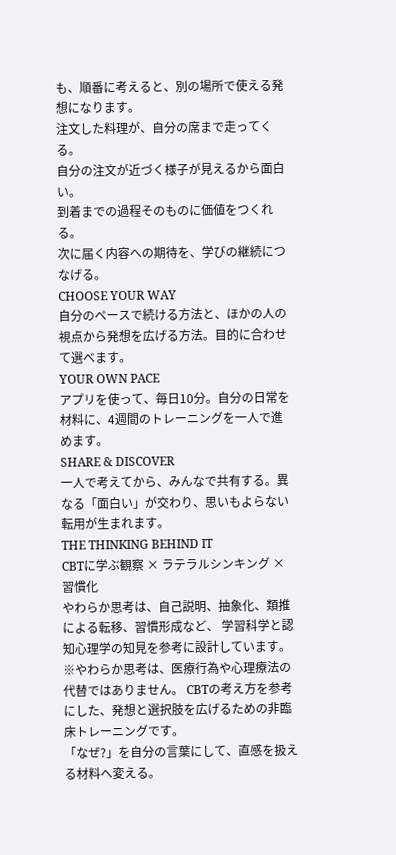も、順番に考えると、別の場所で使える発想になります。
注文した料理が、自分の席まで走ってくる。
自分の注文が近づく様子が見えるから面白い。
到着までの過程そのものに価値をつくれる。
次に届く内容への期待を、学びの継続につなげる。
CHOOSE YOUR WAY
自分のペースで続ける方法と、ほかの人の視点から発想を広げる方法。目的に合わせて選べます。
YOUR OWN PACE
アプリを使って、毎日10分。自分の日常を材料に、4週間のトレーニングを一人で進めます。
SHARE & DISCOVER
一人で考えてから、みんなで共有する。異なる「面白い」が交わり、思いもよらない転用が生まれます。
THE THINKING BEHIND IT
CBTに学ぶ観察 × ラテラルシンキング × 習慣化
やわらか思考は、自己説明、抽象化、類推による転移、習慣形成など、 学習科学と認知心理学の知見を参考に設計しています。
※やわらか思考は、医療行為や心理療法の代替ではありません。 CBTの考え方を参考にした、発想と選択肢を広げるための非臨床トレーニングです。
「なぜ?」を自分の言葉にして、直感を扱える材料へ変える。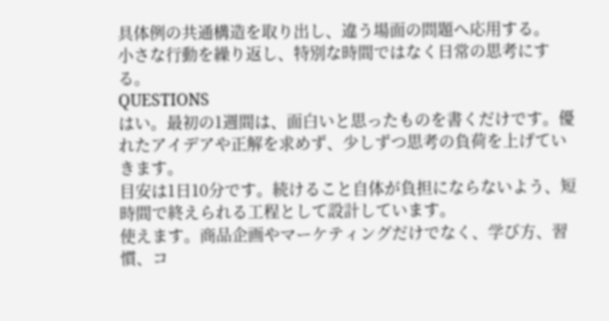具体例の共通構造を取り出し、違う場面の問題へ応用する。
小さな行動を繰り返し、特別な時間ではなく日常の思考にする。
QUESTIONS
はい。最初の1週間は、面白いと思ったものを書くだけです。優れたアイデアや正解を求めず、少しずつ思考の負荷を上げていきます。
目安は1日10分です。続けること自体が負担にならないよう、短時間で終えられる工程として設計しています。
使えます。商品企画やマーケティングだけでなく、学び方、習慣、コ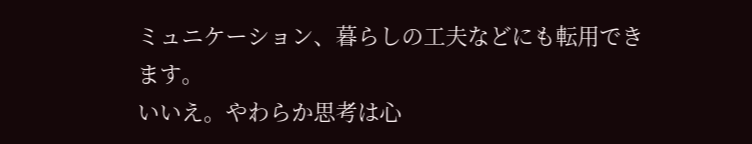ミュニケーション、暮らしの工夫などにも転用できます。
いいえ。やわらか思考は心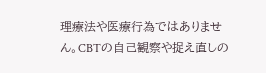理療法や医療行為ではありません。CBTの自己観察や捉え直しの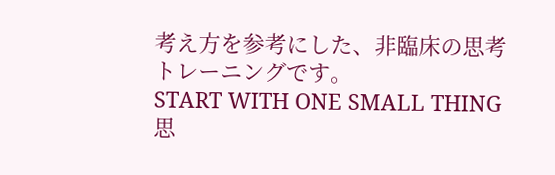考え方を参考にした、非臨床の思考トレーニングです。
START WITH ONE SMALL THING
思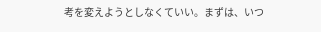考を変えようとしなくていい。まずは、いつ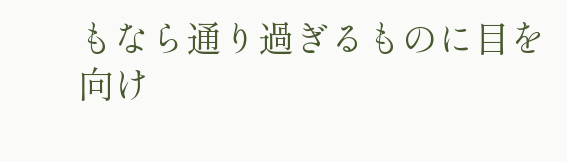もなら通り過ぎるものに目を向け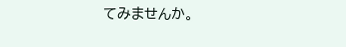てみませんか。